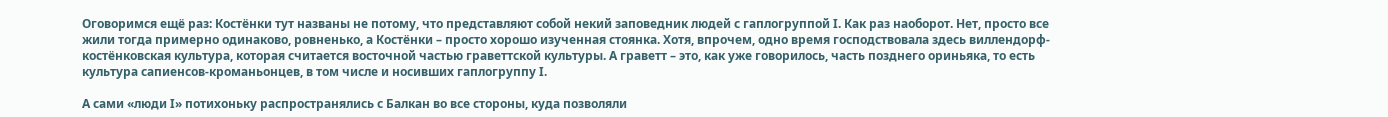Оговоримся ещё раз: Костёнки тут названы не потому, что представляют собой некий заповедник людей с гаплогруппой I. Как раз наоборот. Нет, просто все жили тогда примерно одинаково, ровненько, а Костёнки – просто хорошо изученная стоянка. Хотя, впрочем, одно время господствовала здесь виллендорф-костёнковская культура, которая считается восточной частью граветтской культуры. А граветт – это, как уже говорилось, часть позднего ориньяка, то есть культура сапиенсов-кроманьонцев, в том числе и носивших гаплогруппу I.

А сами «люди I» потихоньку распространялись с Балкан во все стороны, куда позволяли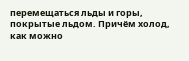перемещаться льды и горы, покрытые льдом. Причём холод, как можно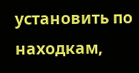установить по находкам,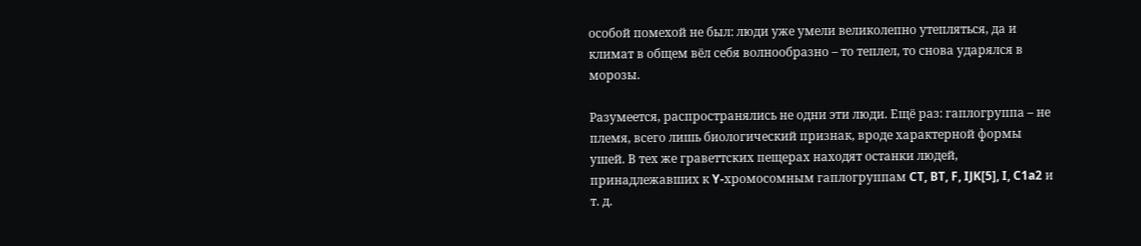особой помехой не был: люди уже умели великолепно утепляться, да и климат в общем вёл себя волнообразно – то теплел, то снова ударялся в морозы.

Разумеется, распространялись не одни эти люди. Ещё раз: гаплогруппа – не племя, всего лишь биологический признак, вроде характерной формы ушей. В тех же граветтских пещерах находят останки людей, принадлежавших к Y-хромосомным гаплогруппам CT, BT, F, IJK[5], I, C1a2 и т. д.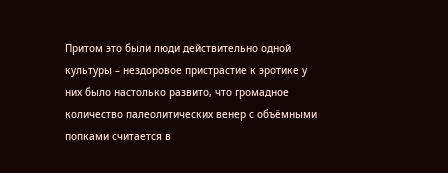Притом это были люди действительно одной культуры – нездоровое пристрастие к эротике у них было настолько развито, что громадное количество палеолитических венер с объёмными попками считается в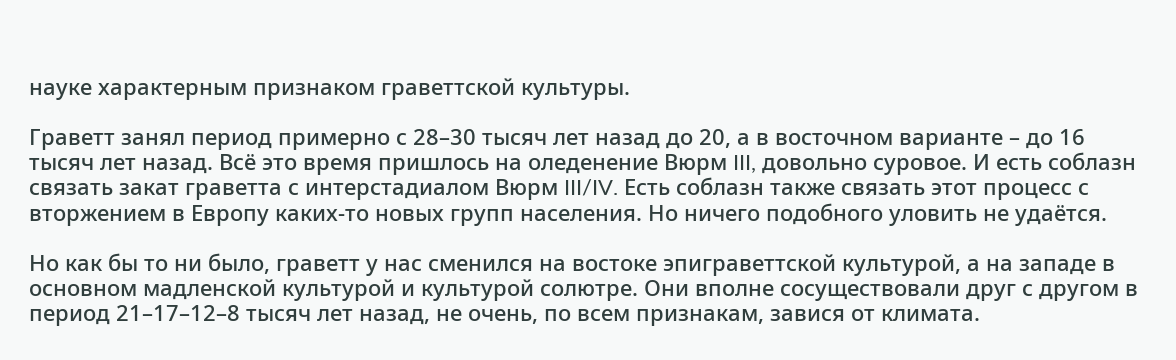науке характерным признаком граветтской культуры.

Граветт занял период примерно с 28–30 тысяч лет назад до 20, а в восточном варианте – до 16 тысяч лет назад. Всё это время пришлось на оледенение Вюрм III, довольно суровое. И есть соблазн связать закат граветта с интерстадиалом Вюрм III/IV. Есть соблазн также связать этот процесс с вторжением в Европу каких-то новых групп населения. Но ничего подобного уловить не удаётся.

Но как бы то ни было, граветт у нас сменился на востоке эпиграветтской культурой, а на западе в основном мадленской культурой и культурой солютре. Они вполне сосуществовали друг с другом в период 21–17–12–8 тысяч лет назад, не очень, по всем признакам, завися от климата.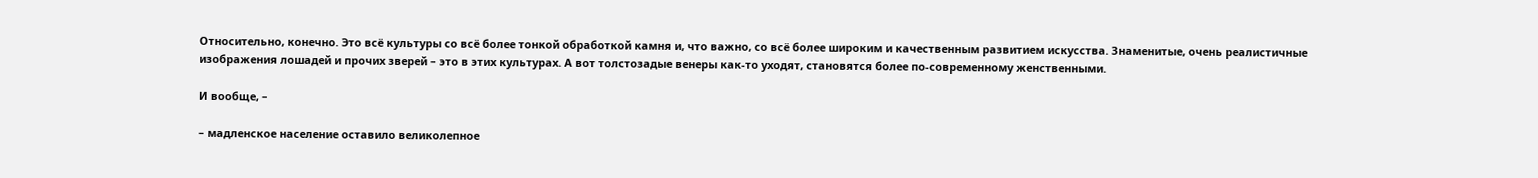Относительно, конечно. Это всё культуры со всё более тонкой обработкой камня и, что важно, со всё более широким и качественным развитием искусства. Знаменитые, очень реалистичные изображения лошадей и прочих зверей – это в этих культурах. А вот толстозадые венеры как-то уходят, становятся более по-современному женственными.

И вообще, –

– мадленское население оставило великолепное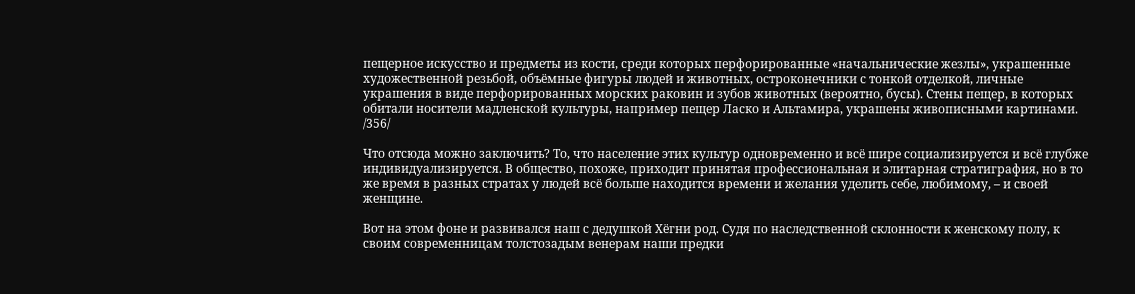пещерное искусство и предметы из кости, среди которых перфорированные «начальнические жезлы», украшенные художественной резьбой, объёмные фигуры людей и животных, остроконечники с тонкой отделкой, личные украшения в виде перфорированных морских раковин и зубов животных (вероятно, бусы). Стены пещер, в которых обитали носители мадленской культуры, например пещер Ласко и Альтамира, украшены живописными картинами. /356/

Что отсюда можно заключить? То, что население этих культур одновременно и всё шире социализируется и всё глубже индивидуализируется. В общество, похоже, приходит принятая профессиональная и элитарная стратиграфия, но в то же время в разных стратах у людей всё больше находится времени и желания уделить себе, любимому, – и своей женщине.

Вот на этом фоне и развивался наш с дедушкой Хёгни род. Судя по наследственной склонности к женскому полу, к своим современницам толстозадым венерам наши предки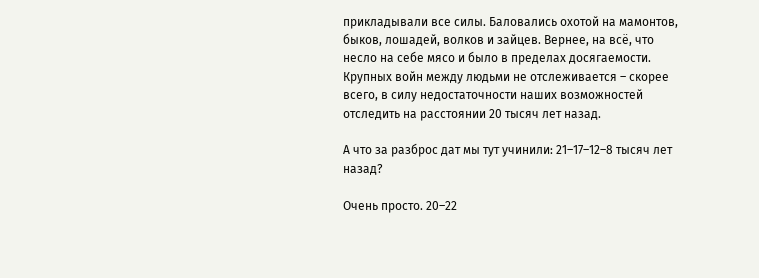прикладывали все силы. Баловались охотой на мамонтов, быков, лошадей, волков и зайцев. Вернее, на всё, что несло на себе мясо и было в пределах досягаемости. Крупных войн между людьми не отслеживается – скорее всего, в силу недостаточности наших возможностей отследить на расстоянии 20 тысяч лет назад.

А что за разброс дат мы тут учинили: 21–17–12–8 тысяч лет назад?

Очень просто. 20–22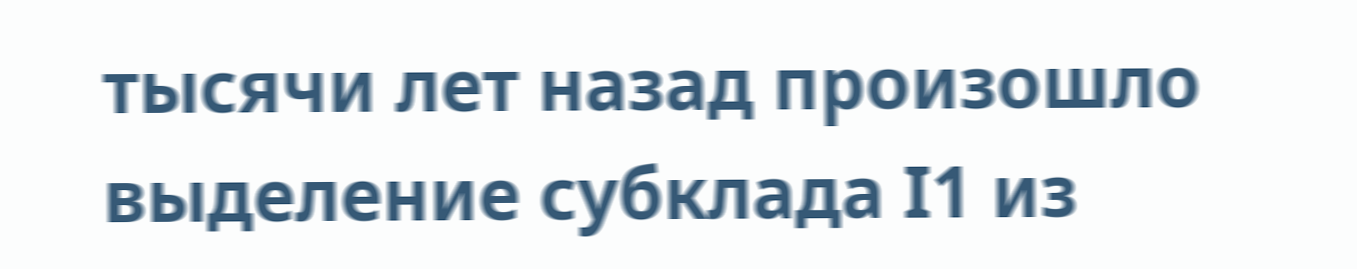тысячи лет назад произошло выделение субклада I1 из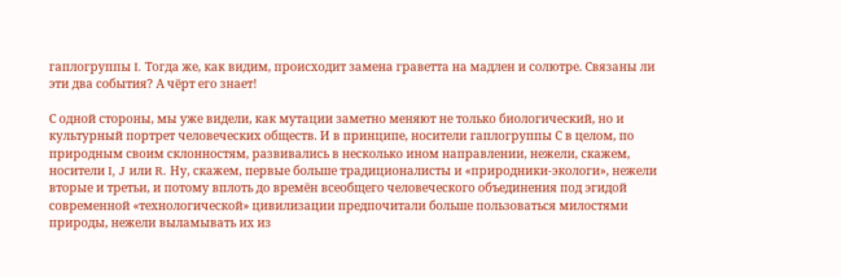гаплогруппы I. Тогда же, как видим, происходит замена граветта на мадлен и солютре. Связаны ли эти два события? А чёрт его знает!

С одной стороны, мы уже видели, как мутации заметно меняют не только биологический, но и культурный портрет человеческих обществ. И в принципе, носители гаплогруппы С в целом, по природным своим склонностям, развивались в несколько ином направлении, нежели, скажем, носители I, J или R. Ну, скажем, первые больше традиционалисты и «природники-экологи», нежели вторые и третьи, и потому вплоть до времён всеобщего человеческого объединения под эгидой современной «технологической» цивилизации предпочитали больше пользоваться милостями природы, нежели выламывать их из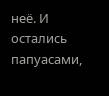неё. И остались папуасами,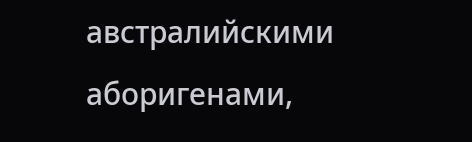австралийскими аборигенами,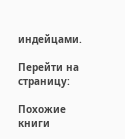индейцами.

Перейти на страницу:

Похожие книги